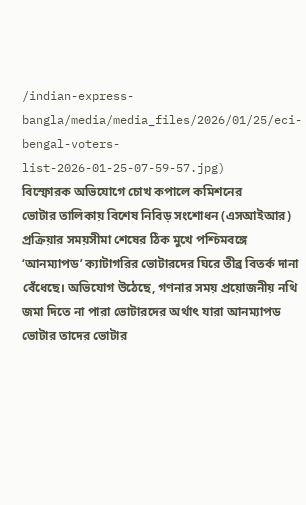/indian-express-bangla/media/media_files/2026/01/25/eci-bengal-voters-list-2026-01-25-07-59-57.jpg)
বিস্ফোরক অভিযোগে চোখ কপালে কমিশনের
ভোটার তালিকায় বিশেষ নিবিড় সংশোধন (এসআইআর) প্রক্রিয়ার সময়সীমা শেষের ঠিক মুখে পশ্চিমবঙ্গে ‘আনম্যাপড’ ক্যাটাগরির ভোটারদের ঘিরে তীব্র বিতর্ক দানা বেঁধেছে। অভিযোগ উঠেছে, গণনার সময় প্রয়োজনীয় নথি জমা দিতে না পারা ভোটারদের অর্থাৎ যারা আনম্যাপড ভোটার তাদের ভোটার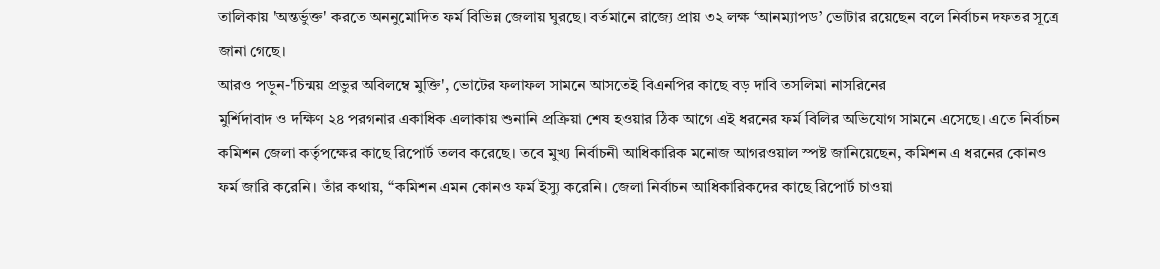তালিকায় 'অন্তর্ভুক্ত' করতে অননুমোদিত ফর্ম বিভিন্ন জেলায় ঘুরছে। বর্তমানে রাজ্যে প্রায় ৩২ লক্ষ ‘আনম্যাপড’ ভোটার রয়েছেন বলে নির্বাচন দফতর সূত্রে জানা গেছে।
আরও পড়ুন-'চিন্ময় প্রভুর অবিলম্বে মুক্তি', ভোটের ফলাফল সামনে আসতেই বিএনপির কাছে বড় দাবি তসলিমা নাসরিনের
মুর্শিদাবাদ ও দক্ষিণ ২৪ পরগনার একাধিক এলাকায় শুনানি প্রক্রিয়া শেষ হওয়ার ঠিক আগে এই ধরনের ফর্ম বিলির অভিযোগ সামনে এসেছে। এতে নির্বাচন কমিশন জেলা কর্তৃপক্ষের কাছে রিপোর্ট তলব করেছে। তবে মুখ্য নির্বাচনী আধিকারিক মনোজ আগরওয়াল স্পষ্ট জানিয়েছেন, কমিশন এ ধরনের কোনও ফর্ম জারি করেনি। তাঁর কথায়, “কমিশন এমন কোনও ফর্ম ইস্যু করেনি। জেলা নির্বাচন আধিকারিকদের কাছে রিপোর্ট চাওয়া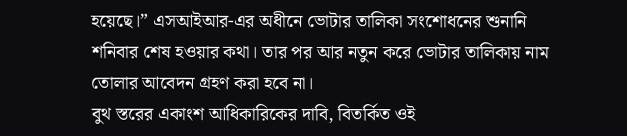হয়েছে।” এসআইআর-এর অধীনে ভোটার তালিকা সংশোধনের শুনানি শনিবার শেষ হওয়ার কথা। তার পর আর নতুন করে ভোটার তালিকায় নাম তোলার আবেদন গ্রহণ করা হবে না।
বুথ স্তরের একাংশ আধিকারিকের দাবি, বিতর্কিত ওই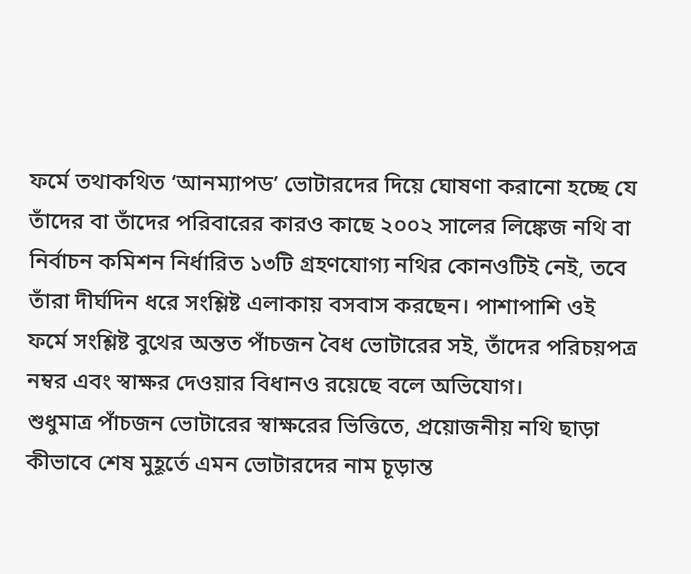ফর্মে তথাকথিত ‘আনম্যাপড’ ভোটারদের দিয়ে ঘোষণা করানো হচ্ছে যে তাঁদের বা তাঁদের পরিবারের কারও কাছে ২০০২ সালের লিঙ্কেজ নথি বা নির্বাচন কমিশন নির্ধারিত ১৩টি গ্রহণযোগ্য নথির কোনওটিই নেই, তবে তাঁরা দীর্ঘদিন ধরে সংশ্লিষ্ট এলাকায় বসবাস করছেন। পাশাপাশি ওই ফর্মে সংশ্লিষ্ট বুথের অন্তত পাঁচজন বৈধ ভোটারের সই, তাঁদের পরিচয়পত্র নম্বর এবং স্বাক্ষর দেওয়ার বিধানও রয়েছে বলে অভিযোগ।
শুধুমাত্র পাঁচজন ভোটারের স্বাক্ষরের ভিত্তিতে, প্রয়োজনীয় নথি ছাড়া কীভাবে শেষ মুহূর্তে এমন ভোটারদের নাম চূড়ান্ত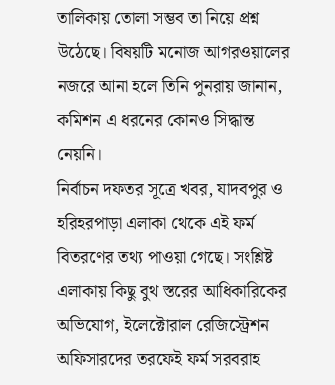তালিকায় তোলা সম্ভব তা নিয়ে প্রশ্ন উঠেছে। বিষয়টি মনোজ আগরওয়ালের নজরে আনা হলে তিনি পুনরায় জানান, কমিশন এ ধরনের কোনও সিদ্ধান্ত নেয়নি।
নির্বাচন দফতর সূত্রে খবর, যাদবপুর ও হরিহরপাড়া এলাকা থেকে এই ফর্ম বিতরণের তথ্য পাওয়া গেছে। সংশ্লিষ্ট এলাকায় কিছু বুথ স্তরের আধিকারিকের অভিযোগ, ইলেক্টোরাল রেজিস্ট্রেশন অফিসারদের তরফেই ফর্ম সরবরাহ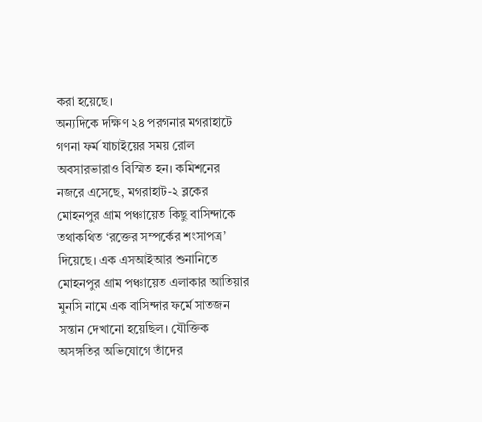করা হয়েছে।
অন্যদিকে দক্ষিণ ২৪ পরগনার মগরাহাটে গণনা ফর্ম যাচাইয়ের সময় রোল অবসারভারাও বিস্মিত হন। কমিশনের নজরে এসেছে, মগরাহাট-২ ব্লকের মোহনপুর গ্রাম পঞ্চায়েত কিছু বাসিন্দাকে তথাকথিত ‘রক্তের সম্পর্কের শংসাপত্র’ দিয়েছে। এক এসআইআর শুনানিতে মোহনপুর গ্রাম পঞ্চায়েত এলাকার আতিয়ার মুনসি নামে এক বাসিন্দার ফর্মে সাতজন সন্তান দেখানো হয়েছিল। যৌক্তিক অসঙ্গতির অভিযোগে তাঁদের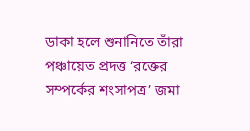ডাকা হলে শুনানিতে তাঁরা পঞ্চায়েত প্রদত্ত ‘রক্তের সম্পর্কের শংসাপত্র’ জমা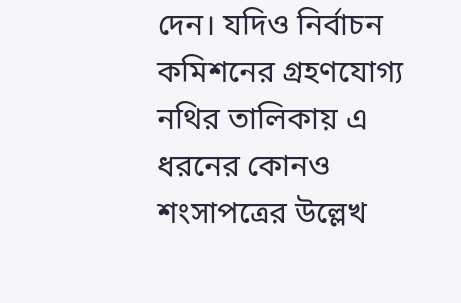দেন। যদিও নির্বাচন কমিশনের গ্রহণযোগ্য নথির তালিকায় এ ধরনের কোনও শংসাপত্রের উল্লেখ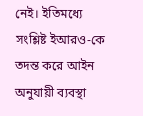নেই। ইতিমধ্যে সংশ্লিষ্ট ইআরও-কে তদন্ত করে আইন অনুযায়ী ব্যবস্থা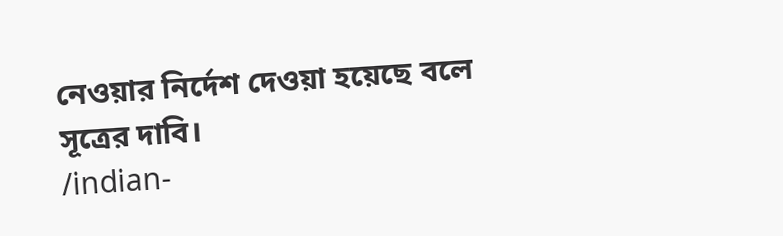নেওয়ার নির্দেশ দেওয়া হয়েছে বলে সূত্রের দাবি।
/indian-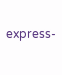express-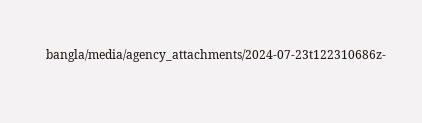bangla/media/agency_attachments/2024-07-23t122310686z-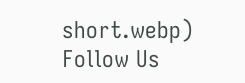short.webp)
Follow Us